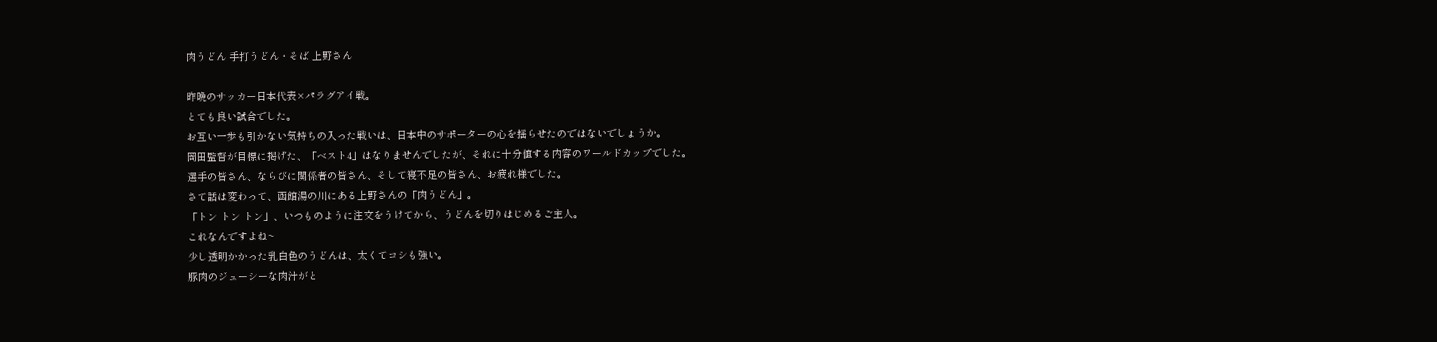肉うどん 手打うどん・そば 上野さん

昨晩のサッカー日本代表×パラグアイ戦。
とても良い試合でした。
お互い一歩も引かない気持ちの入った戦いは、日本中のサポーターの心を揺らせたのではないでしょうか。
岡田監督が目標に掲げた、「ベスト4」はなりませんでしたが、それに十分値する内容のワールドカップでした。
選手の皆さん、ならびに関係者の皆さん、そして寝不足の皆さん、お疲れ様でした。
さて話は変わって、函館湯の川にある上野さんの「肉うどん」。
「トン トン トン」、いつものように注文をうけてから、うどんを切りはじめるご主人。
これなんですよね~
少し透明かかった乳白色のうどんは、太くてコシも強い。
豚肉のジューシーな肉汁がと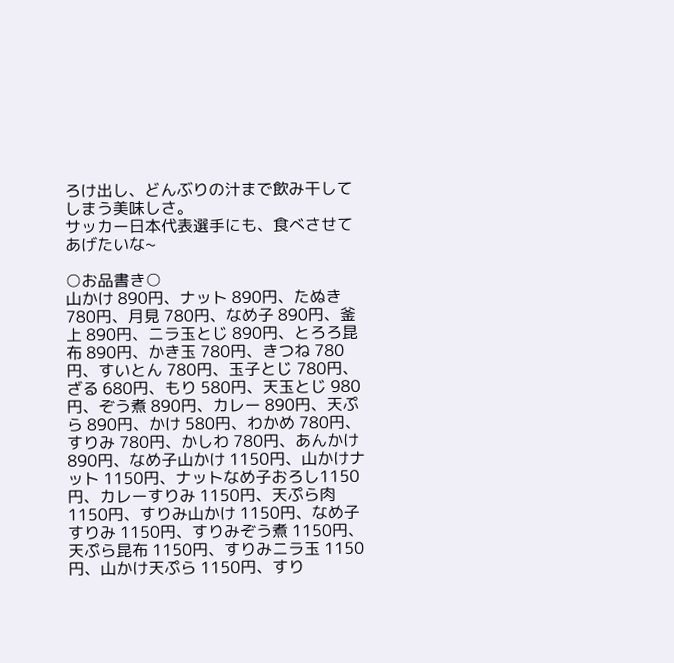ろけ出し、どんぶりの汁まで飲み干してしまう美味しさ。
サッカー日本代表選手にも、食べさせてあげたいな~

○お品書き○
山かけ 890円、ナット 890円、たぬき 780円、月見 780円、なめ子 890円、釜上 890円、ニラ玉とじ 890円、とろろ昆布 890円、かき玉 780円、きつね 780円、すいとん 780円、玉子とじ 780円、ざる 680円、もり 580円、天玉とじ 980円、ぞう煮 890円、カレー 890円、天ぷら 890円、かけ 580円、わかめ 780円、すりみ 780円、かしわ 780円、あんかけ 890円、なめ子山かけ 1150円、山かけナット 1150円、ナットなめ子おろし1150円、カレーすりみ 1150円、天ぷら肉 1150円、すりみ山かけ 1150円、なめ子すりみ 1150円、すりみぞう煮 1150円、天ぷら昆布 1150円、すりみニラ玉 1150円、山かけ天ぷら 1150円、すり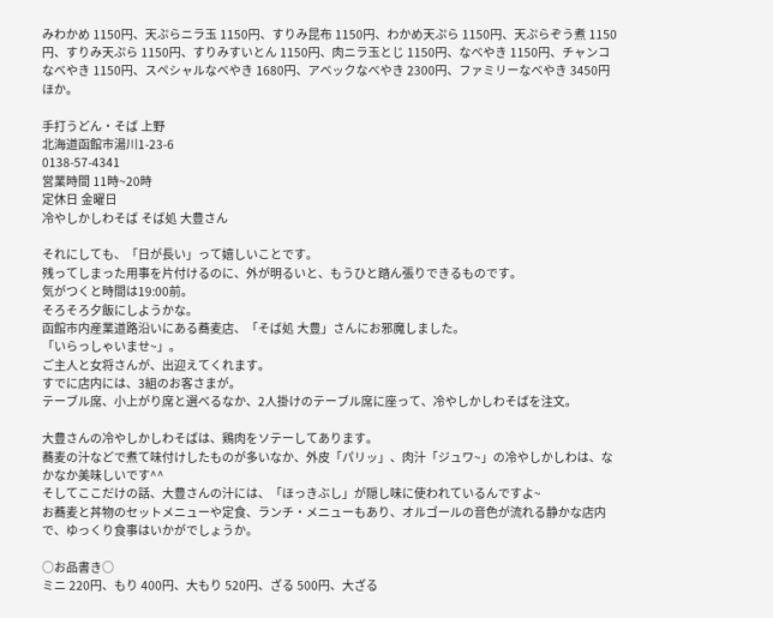みわかめ 1150円、天ぷらニラ玉 1150円、すりみ昆布 1150円、わかめ天ぷら 1150円、天ぷらぞう煮 1150円、すりみ天ぷら 1150円、すりみすいとん 1150円、肉ニラ玉とじ 1150円、なべやき 1150円、チャンコなべやき 1150円、スペシャルなべやき 1680円、アベックなべやき 2300円、ファミリーなべやき 3450円ほか。

手打うどん・そば 上野
北海道函館市湯川1-23-6
0138-57-4341
営業時間 11時~20時
定休日 金曜日
冷やしかしわそば そば処 大豊さん

それにしても、「日が長い」って嬉しいことです。
残ってしまった用事を片付けるのに、外が明るいと、もうひと踏ん張りできるものです。
気がつくと時間は19:00前。
そろそろ夕飯にしようかな。
函館市内産業道路沿いにある蕎麦店、「そば処 大豊」さんにお邪魔しました。
「いらっしゃいませ~」。
ご主人と女将さんが、出迎えてくれます。
すでに店内には、3組のお客さまが。
テーブル席、小上がり席と選べるなか、2人掛けのテーブル席に座って、冷やしかしわそばを注文。

大豊さんの冷やしかしわそばは、鶏肉をソテーしてあります。
蕎麦の汁などで煮て味付けしたものが多いなか、外皮「パリッ」、肉汁「ジュワ~」の冷やしかしわは、なかなか美味しいです^^
そしてここだけの話、大豊さんの汁には、「ほっきぶし」が隠し味に使われているんですよ~
お蕎麦と丼物のセットメニューや定食、ランチ・メニューもあり、オルゴールの音色が流れる静かな店内で、ゆっくり食事はいかがでしょうか。

○お品書き○
ミニ 220円、もり 400円、大もり 520円、ざる 500円、大ざる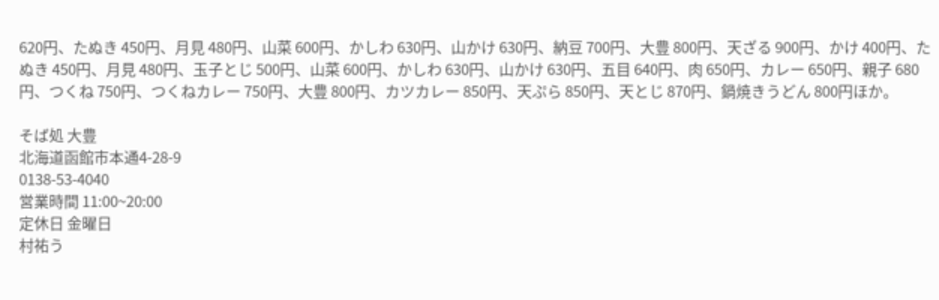620円、たぬき 450円、月見 480円、山菜 600円、かしわ 630円、山かけ 630円、納豆 700円、大豊 800円、天ざる 900円、かけ 400円、たぬき 450円、月見 480円、玉子とじ 500円、山菜 600円、かしわ 630円、山かけ 630円、五目 640円、肉 650円、カレー 650円、親子 680円、つくね 750円、つくねカレー 750円、大豊 800円、カツカレー 850円、天ぷら 850円、天とじ 870円、鍋焼きうどん 800円ほか。

そば処 大豊
北海道函館市本通4-28-9
0138-53-4040
営業時間 11:00~20:00
定休日 金曜日
村祐う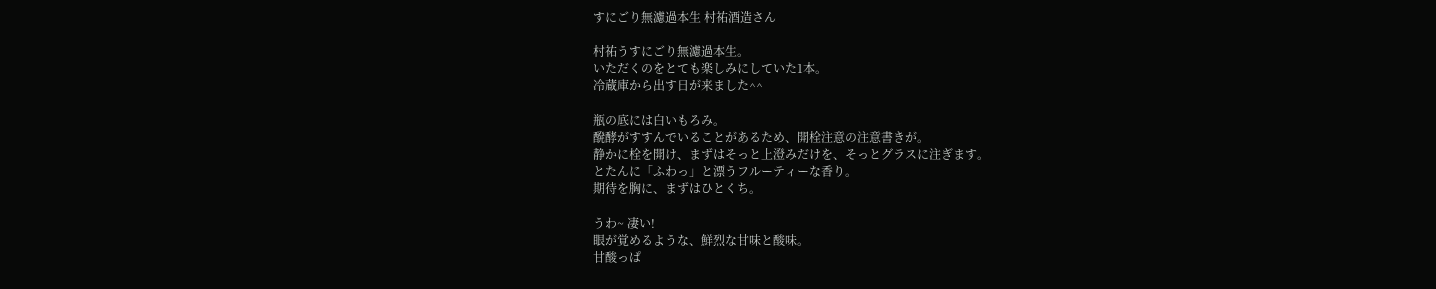すにごり無濾過本生 村祐酒造さん

村祐うすにごり無濾過本生。
いただくのをとても楽しみにしていた1本。
冷蔵庫から出す日が来ました^^

瓶の底には白いもろみ。
醗酵がすすんでいることがあるため、開栓注意の注意書きが。
静かに栓を開け、まずはそっと上澄みだけを、そっとグラスに注ぎます。
とたんに「ふわっ」と漂うフルーティーな香り。
期待を胸に、まずはひとくち。

うわ~ 凄い!
眼が覚めるような、鮮烈な甘味と酸味。
甘酸っぱ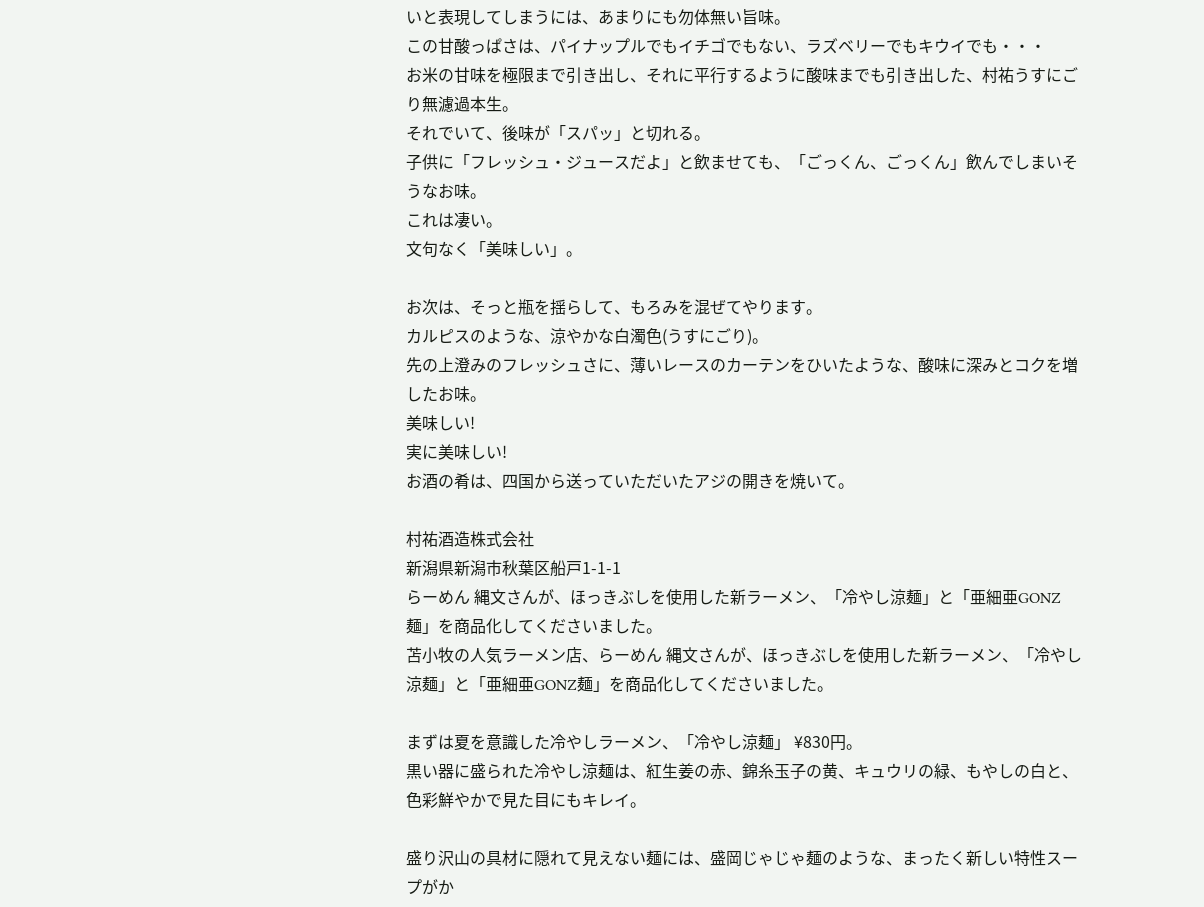いと表現してしまうには、あまりにも勿体無い旨味。
この甘酸っぱさは、パイナップルでもイチゴでもない、ラズベリーでもキウイでも・・・
お米の甘味を極限まで引き出し、それに平行するように酸味までも引き出した、村祐うすにごり無濾過本生。
それでいて、後味が「スパッ」と切れる。
子供に「フレッシュ・ジュースだよ」と飲ませても、「ごっくん、ごっくん」飲んでしまいそうなお味。
これは凄い。
文句なく「美味しい」。

お次は、そっと瓶を揺らして、もろみを混ぜてやります。
カルピスのような、涼やかな白濁色(うすにごり)。
先の上澄みのフレッシュさに、薄いレースのカーテンをひいたような、酸味に深みとコクを増したお味。
美味しい!
実に美味しい!
お酒の肴は、四国から送っていただいたアジの開きを焼いて。

村祐酒造株式会社
新潟県新潟市秋葉区船戸1-1-1
らーめん 縄文さんが、ほっきぶしを使用した新ラーメン、「冷やし涼麺」と「亜細亜GONZ麺」を商品化してくださいました。
苫小牧の人気ラーメン店、らーめん 縄文さんが、ほっきぶしを使用した新ラーメン、「冷やし涼麺」と「亜細亜GONZ麺」を商品化してくださいました。

まずは夏を意識した冷やしラーメン、「冷やし涼麺」 ¥830円。
黒い器に盛られた冷やし涼麺は、紅生姜の赤、錦糸玉子の黄、キュウリの緑、もやしの白と、色彩鮮やかで見た目にもキレイ。

盛り沢山の具材に隠れて見えない麺には、盛岡じゃじゃ麺のような、まったく新しい特性スープがか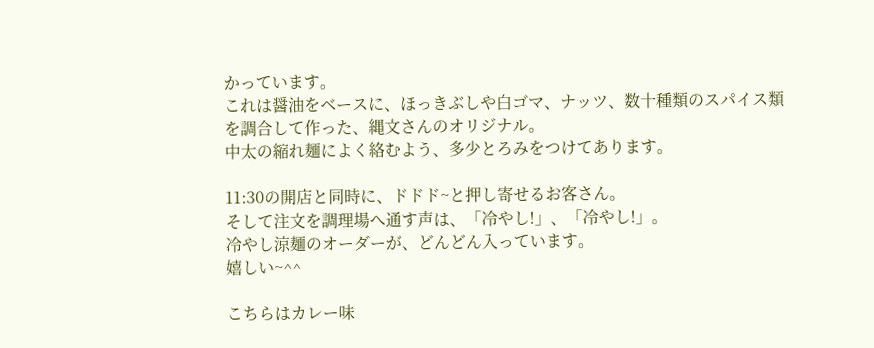かっています。
これは醤油をベースに、ほっきぶしや白ゴマ、ナッツ、数十種類のスパイス類を調合して作った、縄文さんのオリジナル。
中太の縮れ麺によく絡むよう、多少とろみをつけてあります。

11:30の開店と同時に、ドドド~と押し寄せるお客さん。
そして注文を調理場へ通す声は、「冷やし!」、「冷やし!」。
冷やし涼麺のオーダーが、どんどん入っています。
嬉しい~^^

こちらはカレー味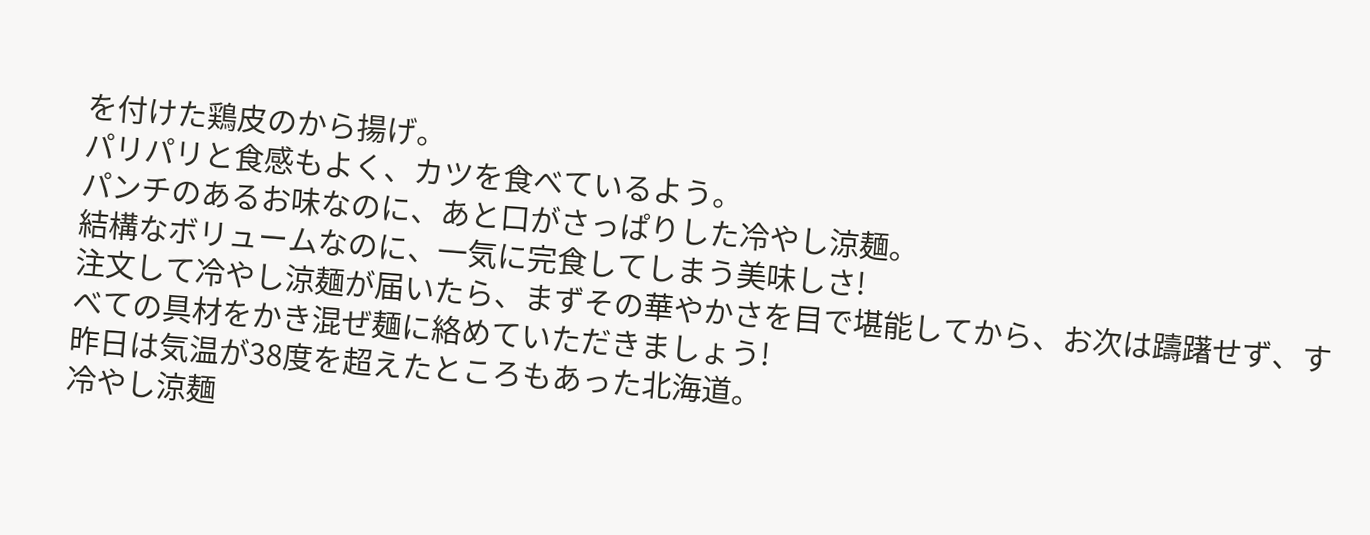を付けた鶏皮のから揚げ。
パリパリと食感もよく、カツを食べているよう。
パンチのあるお味なのに、あと口がさっぱりした冷やし涼麺。
結構なボリュームなのに、一気に完食してしまう美味しさ!
注文して冷やし涼麺が届いたら、まずその華やかさを目で堪能してから、お次は躊躇せず、すべての具材をかき混ぜ麺に絡めていただきましょう!
昨日は気温が38度を超えたところもあった北海道。
冷やし涼麺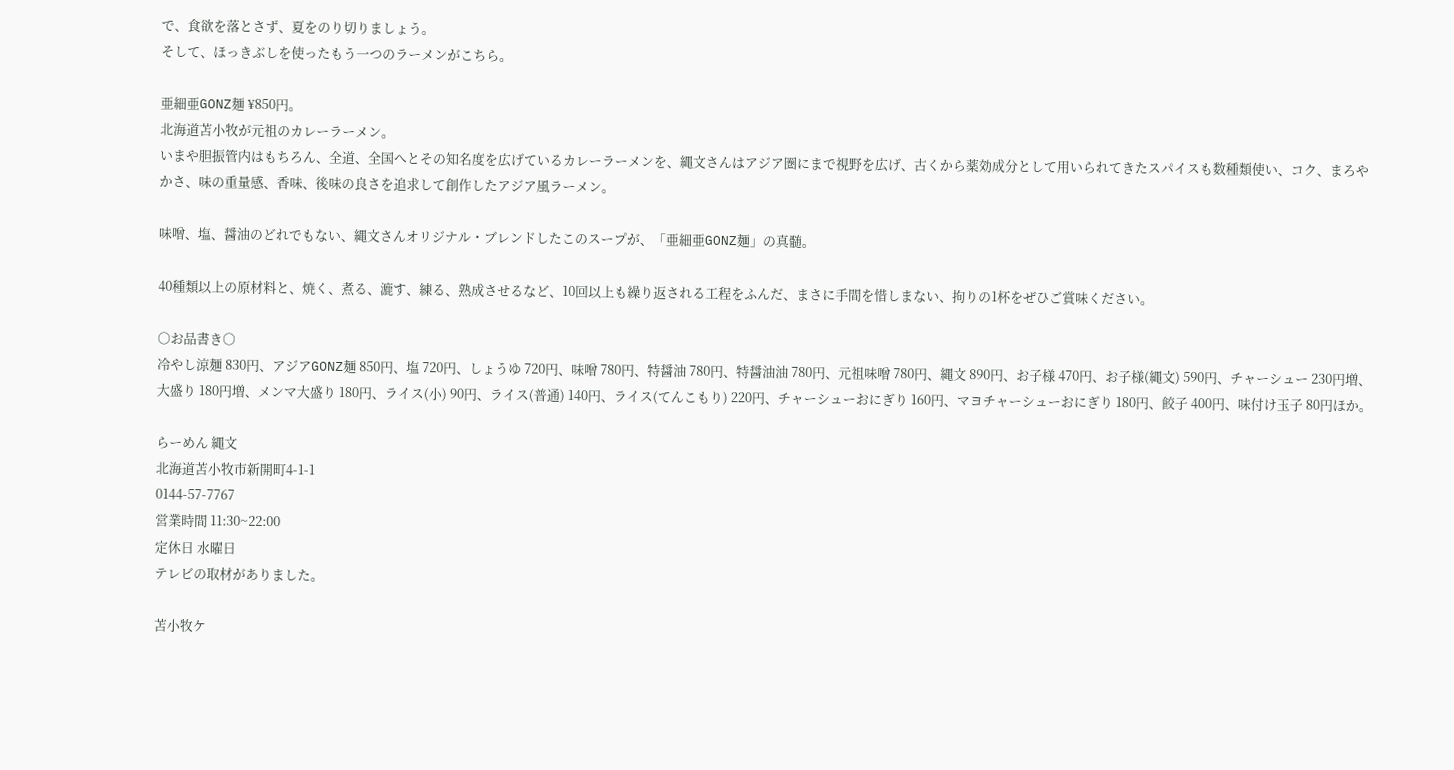で、食欲を落とさず、夏をのり切りましょう。
そして、ほっきぶしを使ったもう一つのラーメンがこちら。

亜細亜GONZ麺 ¥850円。
北海道苫小牧が元祖のカレーラーメン。
いまや胆振管内はもちろん、全道、全国へとその知名度を広げているカレーラーメンを、縄文さんはアジア圏にまで視野を広げ、古くから薬効成分として用いられてきたスパイスも数種類使い、コク、まろやかさ、味の重量感、香味、後味の良さを追求して創作したアジア風ラーメン。

味噌、塩、醤油のどれでもない、縄文さんオリジナル・ブレンドしたこのスープが、「亜細亜GONZ麺」の真髄。

40種類以上の原材料と、焼く、煮る、漉す、練る、熟成させるなど、10回以上も繰り返される工程をふんだ、まさに手間を惜しまない、拘りの1杯をぜひご賞味ください。

○お品書き○
冷やし涼麺 830円、アジアGONZ麺 850円、塩 720円、しょうゆ 720円、味噌 780円、特醤油 780円、特醤油油 780円、元祖味噌 780円、縄文 890円、お子様 470円、お子様(縄文) 590円、チャーシュー 230円増、大盛り 180円増、メンマ大盛り 180円、ライス(小) 90円、ライス(普通) 140円、ライス(てんこもり) 220円、チャーシューおにぎり 160円、マヨチャーシューおにぎり 180円、餃子 400円、味付け玉子 80円ほか。

らーめん 縄文
北海道苫小牧市新開町4-1-1
0144-57-7767
営業時間 11:30~22:00
定休日 水曜日
テレビの取材がありました。

苫小牧ケ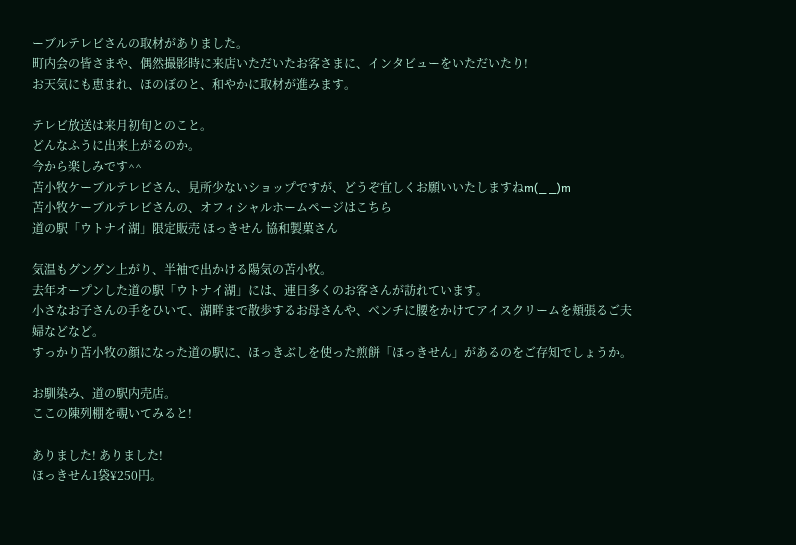ーブルテレビさんの取材がありました。
町内会の皆さまや、偶然撮影時に来店いただいたお客さまに、インタビューをいただいたり!
お天気にも恵まれ、ほのぼのと、和やかに取材が進みます。

テレビ放送は来月初旬とのこと。
どんなふうに出来上がるのか。
今から楽しみです^^
苫小牧ケーブルテレビさん、見所少ないショップですが、どうぞ宜しくお願いいたしますねm(_ _)m
苫小牧ケーブルテレビさんの、オフィシャルホームページはこちら
道の駅「ウトナイ湖」限定販売 ほっきせん 協和製菓さん

気温もグングン上がり、半袖で出かける陽気の苫小牧。
去年オープンした道の駅「ウトナイ湖」には、連日多くのお客さんが訪れています。
小さなお子さんの手をひいて、湖畔まで散歩するお母さんや、ベンチに腰をかけてアイスクリームを頬張るご夫婦などなど。
すっかり苫小牧の顔になった道の駅に、ほっきぶしを使った煎餅「ほっきせん」があるのをご存知でしょうか。

お馴染み、道の駅内売店。
ここの陳列棚を覗いてみると!

ありました! ありました!
ほっきせん1袋¥250円。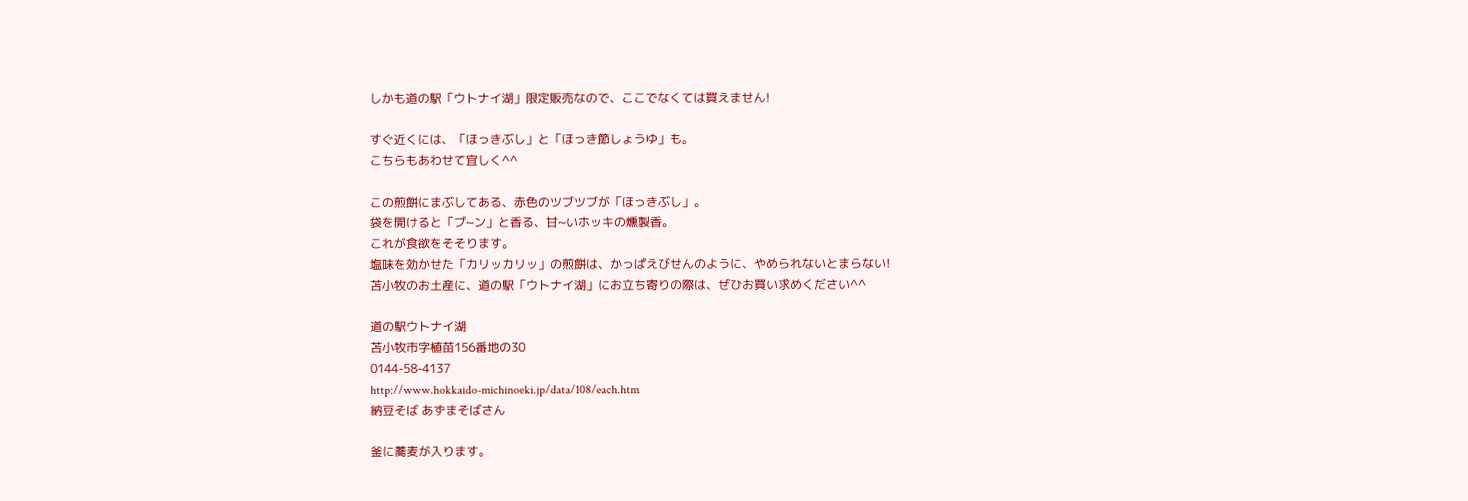しかも道の駅「ウトナイ湖」限定販売なので、ここでなくては買えません!

すぐ近くには、「ほっきぶし」と「ほっき節しょうゆ」も。
こちらもあわせて宜しく^^

この煎餅にまぶしてある、赤色のツブツブが「ほっきぶし」。
袋を開けると「プ~ン」と香る、甘~いホッキの燻製香。
これが食欲をそそります。
塩味を効かせた「カリッカリッ」の煎餅は、かっぱえびせんのように、やめられないとまらない!
苫小牧のお土産に、道の駅「ウトナイ湖」にお立ち寄りの際は、ぜひお買い求めください^^

道の駅ウトナイ湖
苫小牧市字植苗156番地の30
0144-58-4137
http://www.hokkaido-michinoeki.jp/data/108/each.htm
納豆そば あずまそばさん

釜に蕎麦が入ります。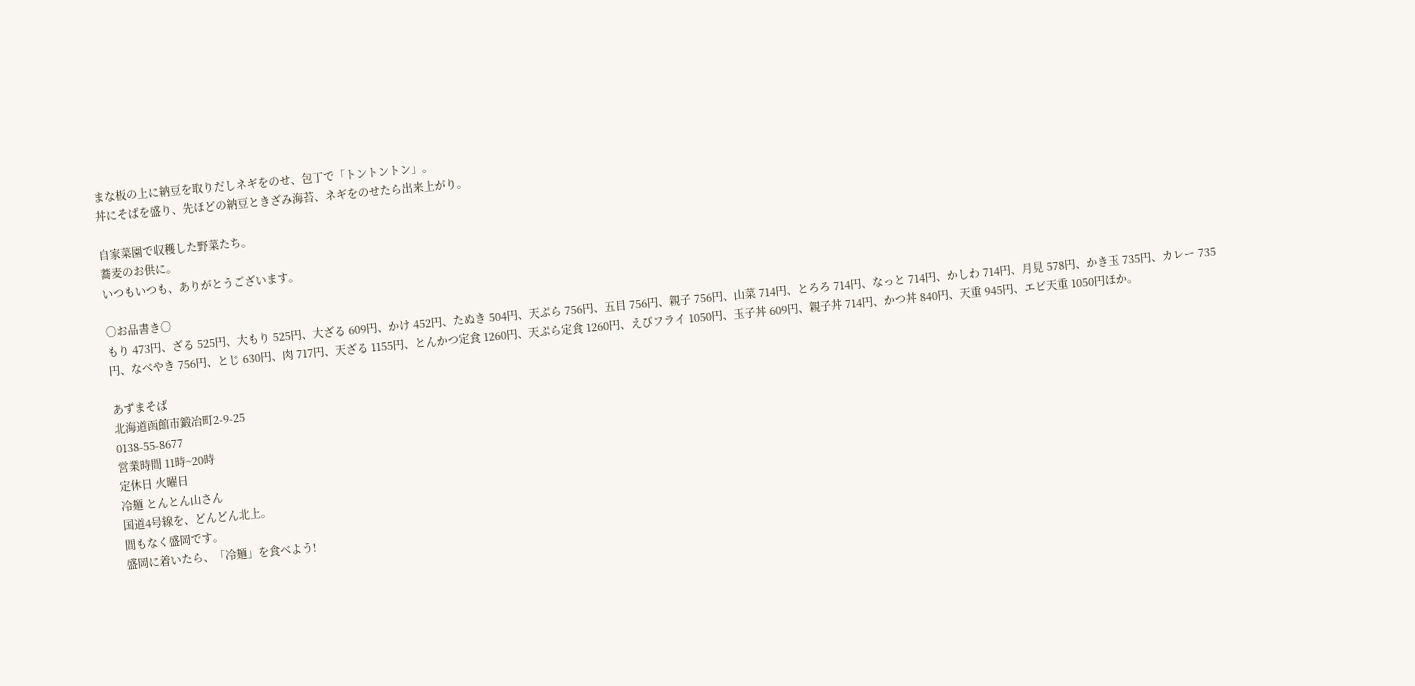まな板の上に納豆を取りだしネギをのせ、包丁で「トントントン」。
丼にそばを盛り、先ほどの納豆ときざみ海苔、ネギをのせたら出来上がり。

自家菜園で収穫した野菜たち。
蕎麦のお供に。
いつもいつも、ありがとうございます。

○お品書き○
もり 473円、ざる 525円、大もり 525円、大ざる 609円、かけ 452円、たぬき 504円、天ぷら 756円、五目 756円、親子 756円、山菜 714円、とろろ 714円、なっと 714円、かしわ 714円、月見 578円、かき玉 735円、カレー 735円、なべやき 756円、とじ 630円、肉 717円、天ざる 1155円、とんかつ定食 1260円、天ぷら定食 1260円、えびフライ 1050円、玉子丼 609円、親子丼 714円、かつ丼 840円、天重 945円、エビ天重 1050円ほか。

あずまそば
北海道函館市鍛冶町2-9-25
0138-55-8677
営業時間 11時~20時
定休日 火曜日
冷麺 とんとん山さん
国道4号線を、どんどん北上。
間もなく盛岡です。
盛岡に着いたら、「冷麺」を食べよう!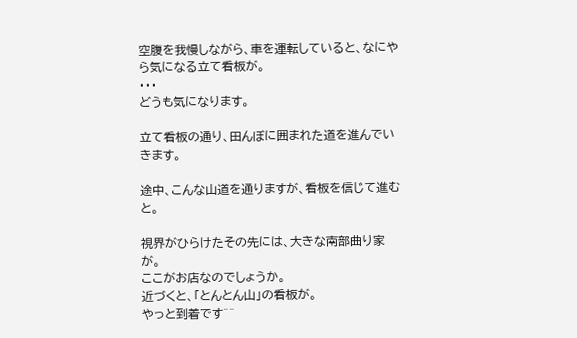空腹を我慢しながら、車を運転していると、なにやら気になる立て看板が。
・・・
どうも気になります。

立て看板の通り、田んぼに囲まれた道を進んでいきます。

途中、こんな山道を通りますが、看板を信じて進むと。

視界がひらけたその先には、大きな南部曲り家が。
ここがお店なのでしょうか。
近づくと、「とんとん山」の看板が。
やっと到着です^^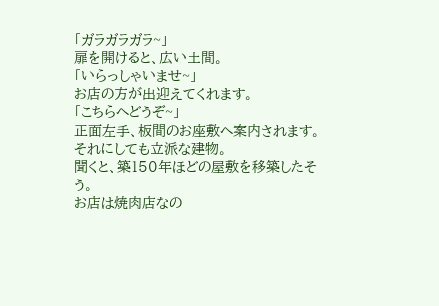「ガラガラガラ~」
扉を開けると、広い土間。
「いらっしゃいませ~」
お店の方が出迎えてくれます。
「こちらへどうぞ~」
正面左手、板間のお座敷へ案内されます。
それにしても立派な建物。
聞くと、築150年ほどの屋敷を移築したそう。
お店は焼肉店なの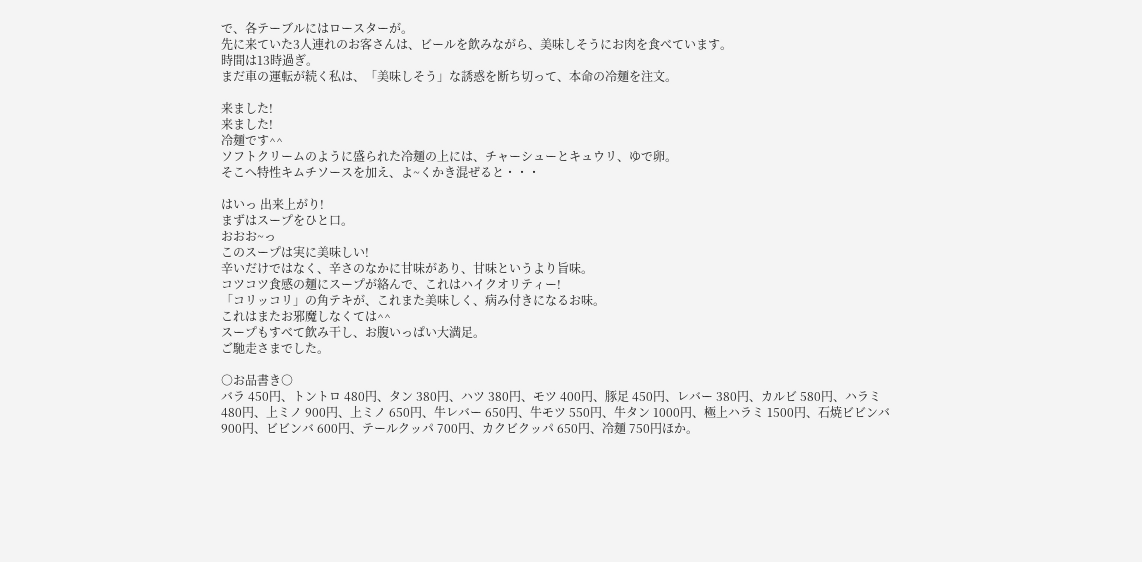で、各テーブルにはロースターが。
先に来ていた3人連れのお客さんは、ビールを飲みながら、美味しそうにお肉を食べています。
時間は13時過ぎ。
まだ車の運転が続く私は、「美味しそう」な誘惑を断ち切って、本命の冷麺を注文。

来ました!
来ました!
冷麺です^^
ソフトクリームのように盛られた冷麺の上には、チャーシューとキュウリ、ゆで卵。
そこへ特性キムチソースを加え、よ~くかき混ぜると・・・

はいっ 出来上がり!
まずはスープをひと口。
おおお~っ
このスープは実に美味しい!
辛いだけではなく、辛さのなかに甘味があり、甘味というより旨味。
コツコツ食感の麺にスープが絡んで、これはハイクオリティー!
「コリッコリ」の角テキが、これまた美味しく、病み付きになるお味。
これはまたお邪魔しなくては^^
スープもすべて飲み干し、お腹いっぱい大満足。
ご馳走さまでした。

○お品書き○
バラ 450円、トントロ 480円、タン 380円、ハツ 380円、モツ 400円、豚足 450円、レバー 380円、カルビ 580円、ハラミ 480円、上ミノ 900円、上ミノ 650円、牛レバー 650円、牛モツ 550円、牛タン 1000円、極上ハラミ 1500円、石焼ビビンバ 900円、ビビンバ 600円、テールクッパ 700円、カクビクッパ 650円、冷麺 750円ほか。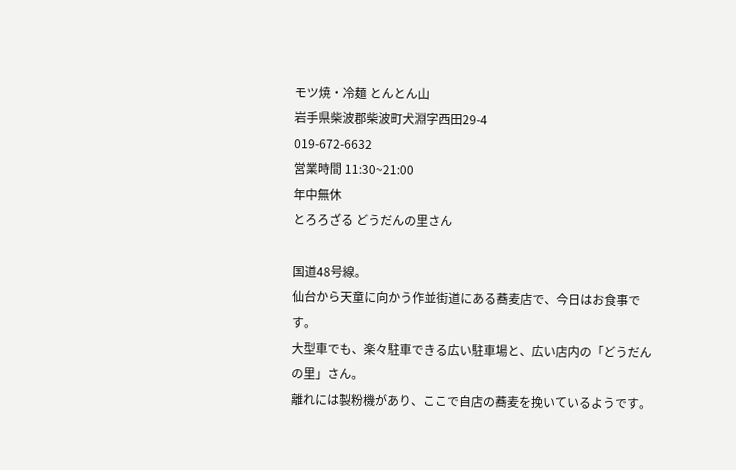モツ焼・冷麺 とんとん山
岩手県柴波郡柴波町犬淵字西田29-4
019-672-6632
営業時間 11:30~21:00
年中無休
とろろざる どうだんの里さん

国道48号線。
仙台から天童に向かう作並街道にある蕎麦店で、今日はお食事です。
大型車でも、楽々駐車できる広い駐車場と、広い店内の「どうだんの里」さん。
離れには製粉機があり、ここで自店の蕎麦を挽いているようです。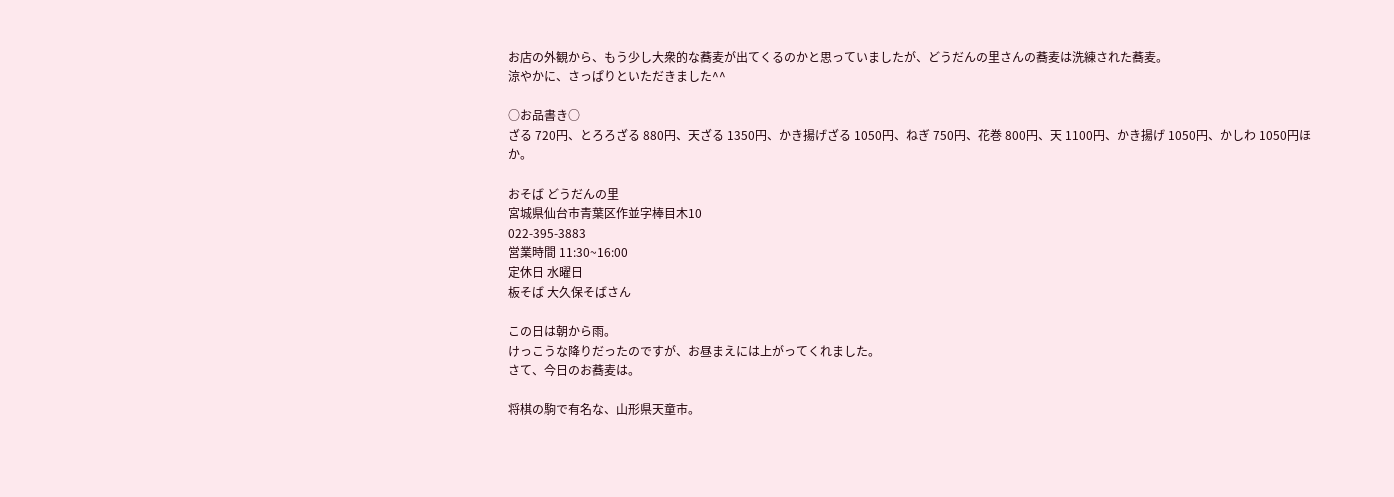お店の外観から、もう少し大衆的な蕎麦が出てくるのかと思っていましたが、どうだんの里さんの蕎麦は洗練された蕎麦。
涼やかに、さっぱりといただきました^^

○お品書き○
ざる 720円、とろろざる 880円、天ざる 1350円、かき揚げざる 1050円、ねぎ 750円、花巻 800円、天 1100円、かき揚げ 1050円、かしわ 1050円ほか。

おそば どうだんの里
宮城県仙台市青葉区作並字棒目木10
022-395-3883
営業時間 11:30~16:00
定休日 水曜日
板そば 大久保そばさん

この日は朝から雨。
けっこうな降りだったのですが、お昼まえには上がってくれました。
さて、今日のお蕎麦は。

将棋の駒で有名な、山形県天童市。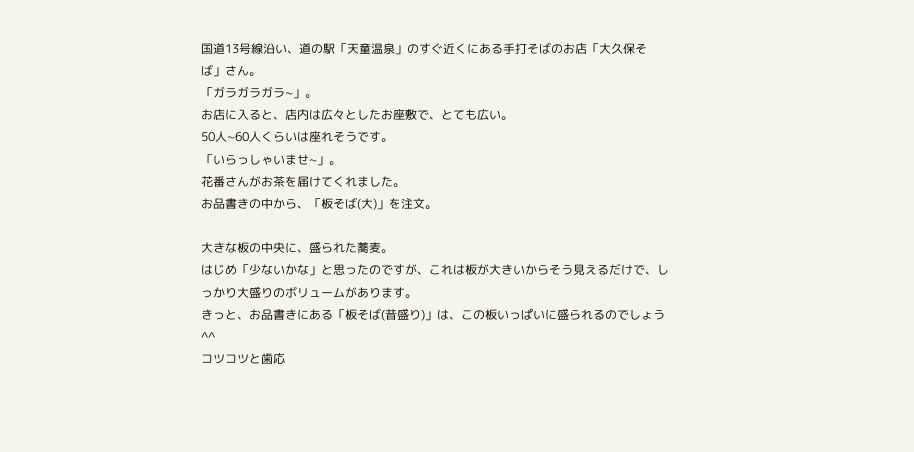国道13号線沿い、道の駅「天童温泉」のすぐ近くにある手打そばのお店「大久保そば」さん。
「ガラガラガラ~」。
お店に入ると、店内は広々としたお座敷で、とても広い。
50人~60人くらいは座れそうです。
「いらっしゃいませ~」。
花番さんがお茶を届けてくれました。
お品書きの中から、「板そば(大)」を注文。

大きな板の中央に、盛られた蕎麦。
はじめ「少ないかな」と思ったのですが、これは板が大きいからそう見えるだけで、しっかり大盛りのボリュームがあります。
きっと、お品書きにある「板そば(昔盛り)」は、この板いっぱいに盛られるのでしょう^^
コツコツと歯応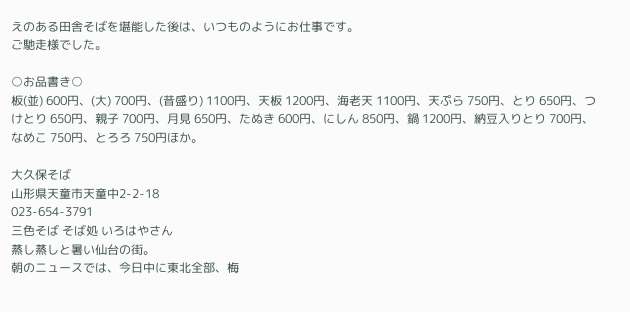えのある田舎そばを堪能した後は、いつものようにお仕事です。
ご馳走様でした。

○お品書き○
板(並) 600円、(大) 700円、(昔盛り) 1100円、天板 1200円、海老天 1100円、天ぷら 750円、とり 650円、つけとり 650円、親子 700円、月見 650円、たぬき 600円、にしん 850円、鍋 1200円、納豆入りとり 700円、なめこ 750円、とろろ 750円ほか。

大久保そば
山形県天童市天童中2-2-18
023-654-3791
三色そば そば処 いろはやさん
蒸し蒸しと暑い仙台の街。
朝のニュースでは、今日中に東北全部、梅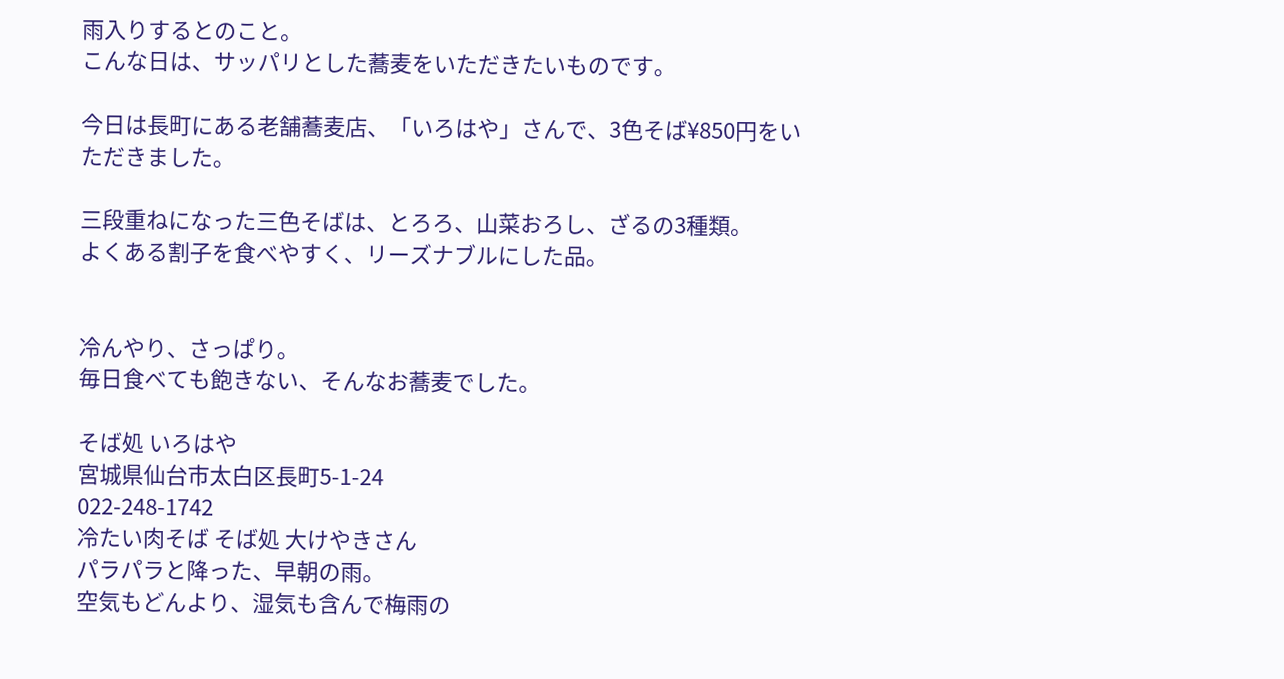雨入りするとのこと。
こんな日は、サッパリとした蕎麦をいただきたいものです。

今日は長町にある老舗蕎麦店、「いろはや」さんで、3色そば¥850円をいただきました。

三段重ねになった三色そばは、とろろ、山菜おろし、ざるの3種類。
よくある割子を食べやすく、リーズナブルにした品。


冷んやり、さっぱり。
毎日食べても飽きない、そんなお蕎麦でした。

そば処 いろはや
宮城県仙台市太白区長町5-1-24
022-248-1742
冷たい肉そば そば処 大けやきさん
パラパラと降った、早朝の雨。
空気もどんより、湿気も含んで梅雨の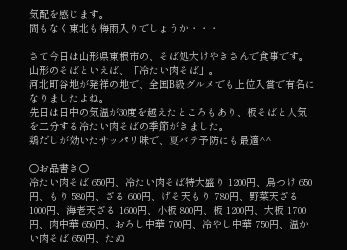気配を感じます。
間もなく東北も梅雨入りでしょうか・・・

さて今日は山形県東根市の、そば処大けやきさんで食事です。
山形のそばといえば、「冷たい肉そば」。
河北町谷地が発祥の地で、全国B級グルメでも上位入賞で有名になりましたよね。
先日は日中の気温が30度を越えたところもあり、板そばと人気を二分する冷たい肉そばの季節がきました。
鶏だしが効いたサッパリ味で、夏バテ予防にも最適^^

○お品書き○
冷たい肉そば 650円、冷たい肉そば特大盛り 1200円、鳥つけ 650円、もり 580円、ざる 600円、げそ天もり 780円、野菜天ざる 1000円、海老天ざる 1600円、小板 800円、板 1200円、大板 1700円、肉中華 650円、おろし中華 700円、冷やし中華 750円、温かい肉そば 650円、たぬ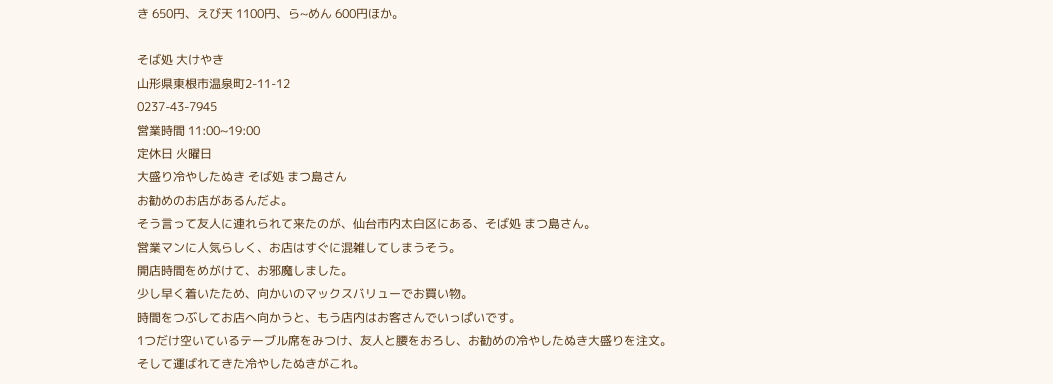き 650円、えび天 1100円、ら~めん 600円ほか。

そば処 大けやき
山形県東根市温泉町2-11-12
0237-43-7945
営業時間 11:00~19:00
定休日 火曜日
大盛り冷やしたぬき そば処 まつ島さん
お勧めのお店があるんだよ。
そう言って友人に連れられて来たのが、仙台市内太白区にある、そば処 まつ島さん。
営業マンに人気らしく、お店はすぐに混雑してしまうそう。
開店時間をめがけて、お邪魔しました。
少し早く着いたため、向かいのマックスバリューでお買い物。
時間をつぶしてお店へ向かうと、もう店内はお客さんでいっぱいです。
1つだけ空いているテーブル席をみつけ、友人と腰をおろし、お勧めの冷やしたぬき大盛りを注文。
そして運ばれてきた冷やしたぬきがこれ。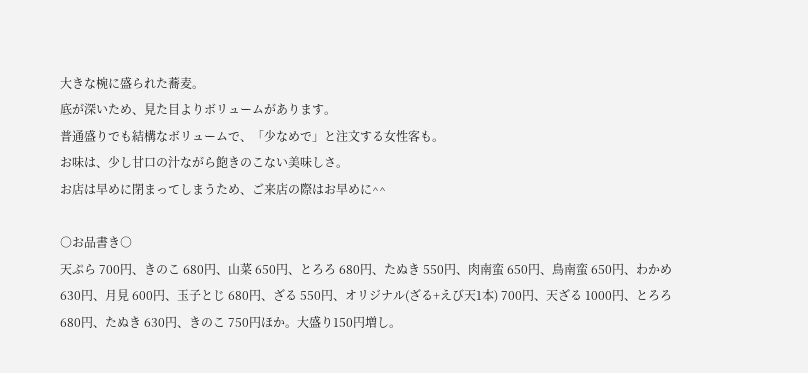大きな椀に盛られた蕎麦。
底が深いため、見た目よりボリュームがあります。
普通盛りでも結構なボリュームで、「少なめで」と注文する女性客も。
お味は、少し甘口の汁ながら飽きのこない美味しさ。
お店は早めに閉まってしまうため、ご来店の際はお早めに^^

○お品書き○
天ぷら 700円、きのこ 680円、山菜 650円、とろろ 680円、たぬき 550円、肉南蛮 650円、鳥南蛮 650円、わかめ 630円、月見 600円、玉子とじ 680円、ざる 550円、オリジナル(ざる+えび天1本) 700円、天ざる 1000円、とろろ 680円、たぬき 630円、きのこ 750円ほか。大盛り150円増し。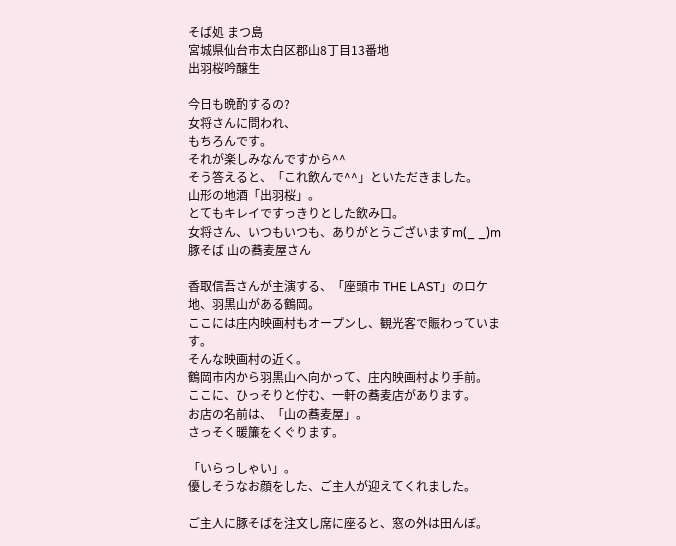そば処 まつ島
宮城県仙台市太白区郡山8丁目13番地
出羽桜吟醸生

今日も晩酌するの?
女将さんに問われ、
もちろんです。
それが楽しみなんですから^^
そう答えると、「これ飲んで^^」といただきました。
山形の地酒「出羽桜」。
とてもキレイですっきりとした飲み口。
女将さん、いつもいつも、ありがとうございますm(_ _)m
豚そば 山の蕎麦屋さん

香取信吾さんが主演する、「座頭市 THE LAST」のロケ地、羽黒山がある鶴岡。
ここには庄内映画村もオープンし、観光客で賑わっています。
そんな映画村の近く。
鶴岡市内から羽黒山へ向かって、庄内映画村より手前。
ここに、ひっそりと佇む、一軒の蕎麦店があります。
お店の名前は、「山の蕎麦屋」。
さっそく暖簾をくぐります。

「いらっしゃい」。
優しそうなお顔をした、ご主人が迎えてくれました。

ご主人に豚そばを注文し席に座ると、窓の外は田んぼ。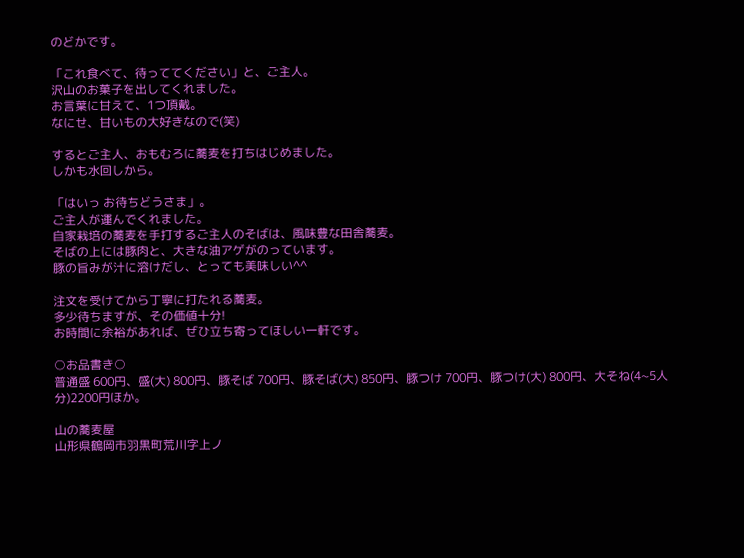のどかです。

「これ食べて、待っててください」と、ご主人。
沢山のお菓子を出してくれました。
お言葉に甘えて、1つ頂戴。
なにせ、甘いもの大好きなので(笑)

するとご主人、おもむろに蕎麦を打ちはじめました。
しかも水回しから。

「はいっ お待ちどうさま」。
ご主人が運んでくれました。
自家栽培の蕎麦を手打するご主人のそばは、風味豊な田舎蕎麦。
そばの上には豚肉と、大きな油アゲがのっています。
豚の旨みが汁に溶けだし、とっても美味しい^^

注文を受けてから丁寧に打たれる蕎麦。
多少待ちますが、その価値十分!
お時間に余裕があれば、ぜひ立ち寄ってほしい一軒です。

○お品書き○
普通盛 600円、盛(大) 800円、豚そば 700円、豚そば(大) 850円、豚つけ 700円、豚つけ(大) 800円、大そね(4~5人分)2200円ほか。

山の蕎麦屋
山形県鶴岡市羽黒町荒川字上ノ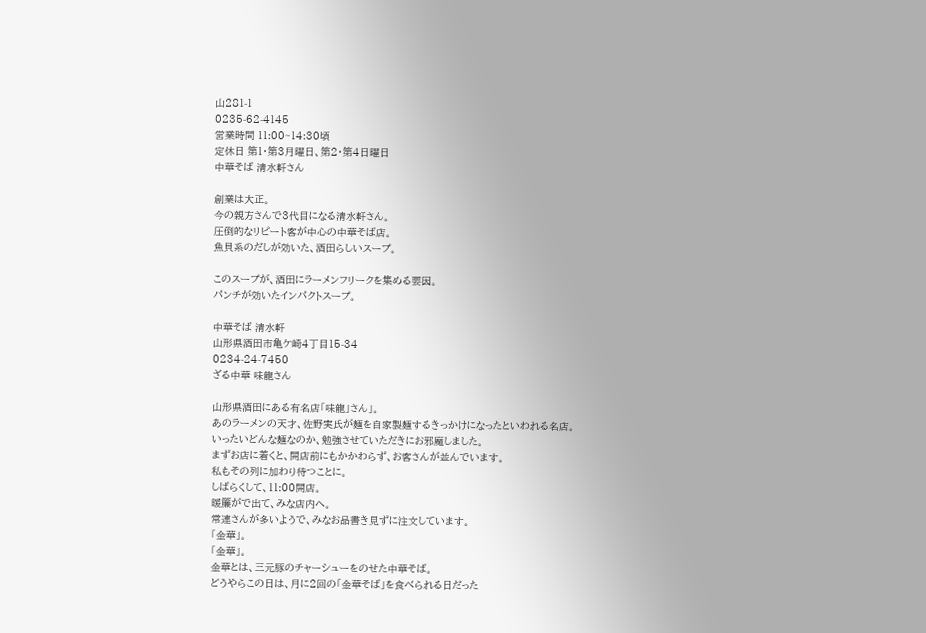山281-1
0235-62-4145
営業時間 11:00~14:30頃
定休日 第1・第3月曜日、第2・第4日曜日
中華そば 清水軒さん

創業は大正。
今の親方さんで3代目になる清水軒さん。
圧倒的なリピート客が中心の中華そば店。
魚貝系のだしが効いた、酒田らしいスープ。

このスープが、酒田にラーメンフリークを集める要因。
パンチが効いたインパクトスープ。

中華そば 清水軒
山形県酒田市亀ケ崎4丁目15-34
0234-24-7450
ざる中華 味龍さん

山形県酒田にある有名店「味龍」さん」。
あのラーメンの天才、佐野実氏が麺を自家製麺するきっかけになったといわれる名店。
いったいどんな麺なのか、勉強させていただきにお邪魔しました。
まずお店に着くと、開店前にもかかわらず、お客さんが並んでいます。
私もその列に加わり待つことに。
しばらくして、11:00開店。
暖簾がで出て、みな店内へ。
常連さんが多いようで、みなお品書き見ずに注文しています。
「金華」。
「金華」。
金華とは、三元豚のチャーシューをのせた中華そば。
どうやらこの日は、月に2回の「金華そば」を食べられる日だった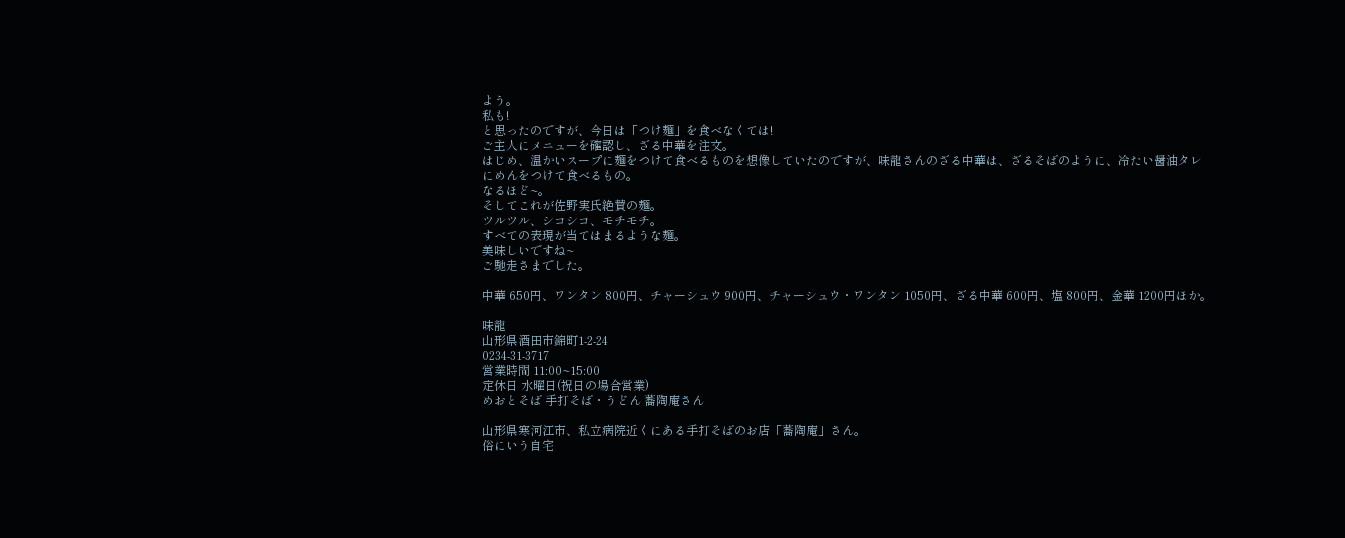よう。
私も!
と思ったのですが、今日は「つけ麺」を食べなくては!
ご主人にメニューを確認し、ざる中華を注文。
はじめ、温かいスープに麺をつけて食べるものを想像していたのですが、味龍さんのざる中華は、ざるそばのように、冷たい醤油タレにめんをつけて食べるもの。
なるほど~。
そしてこれが佐野実氏絶賛の麺。
ツルツル、シコシコ、モチモチ。
すべての表現が当てはまるような麺。
美味しいですね~
ご馳走さまでした。

中華 650円、ワンタン 800円、チャーシュウ 900円、チャーシュウ・ワンタン 1050円、ざる中華 600円、塩 800円、金華 1200円ほか。

味龍
山形県酒田市錦町1-2-24
0234-31-3717
営業時間 11:00~15:00
定休日 水曜日(祝日の場合営業)
めおとそば 手打そば・うどん 蕎陶庵さん

山形県寒河江市、私立病院近くにある手打そばのお店「蕎陶庵」さん。
俗にいう自宅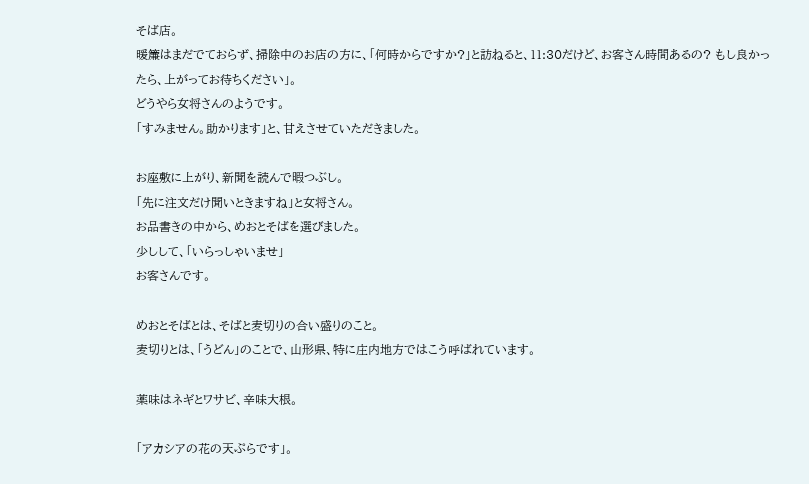そば店。
暖簾はまだでておらず、掃除中のお店の方に、「何時からですか?」と訪ねると、11:30だけど、お客さん時間あるの? もし良かったら、上がってお待ちください」。
どうやら女将さんのようです。
「すみません。助かります」と、甘えさせていただきました。

お座敷に上がり、新聞を読んで暇つぶし。
「先に注文だけ聞いときますね」と女将さん。
お品書きの中から、めおとそばを選びました。
少しして、「いらっしゃいませ」
お客さんです。

めおとそばとは、そばと麦切りの合い盛りのこと。
麦切りとは、「うどん」のことで、山形県、特に庄内地方ではこう呼ばれています。

薬味はネギとワサビ、辛味大根。

「アカシアの花の天ぷらです」。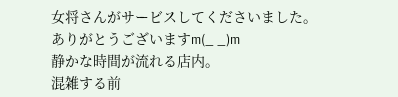女将さんがサービスしてくださいました。
ありがとうございますm(_ _)m
静かな時間が流れる店内。
混雑する前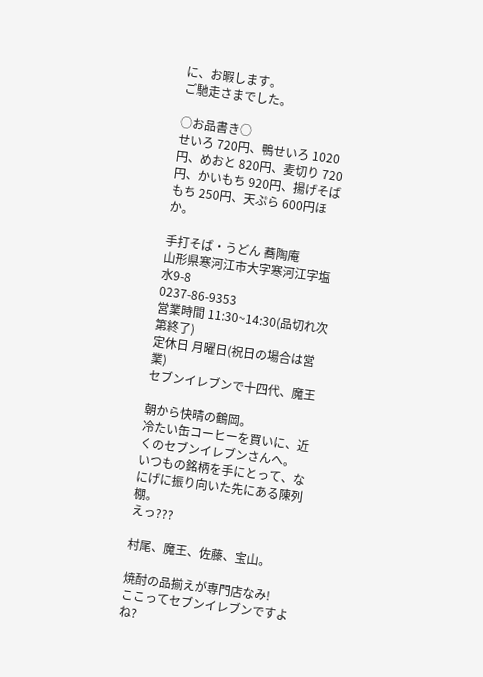に、お暇します。
ご馳走さまでした。

○お品書き○
せいろ 720円、鴨せいろ 1020円、めおと 820円、麦切り 720円、かいもち 920円、揚げそばもち 250円、天ぷら 600円ほか。

手打そば・うどん 蕎陶庵
山形県寒河江市大字寒河江字塩水9-8
0237-86-9353
営業時間 11:30~14:30(品切れ次第終了)
定休日 月曜日(祝日の場合は営業)
セブンイレブンで十四代、魔王

朝から快晴の鶴岡。
冷たい缶コーヒーを買いに、近くのセブンイレブンさんへ。
いつもの銘柄を手にとって、なにげに振り向いた先にある陳列棚。
えっ???

村尾、魔王、佐藤、宝山。

焼酎の品揃えが専門店なみ!
ここってセブンイレブンですよね?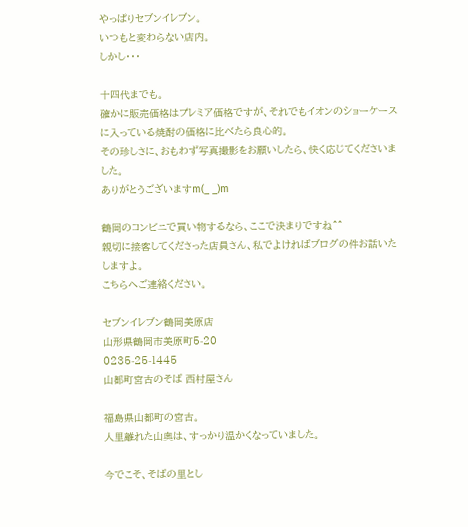やっぱりセブンイレブン。
いつもと変わらない店内。
しかし・・・

十四代までも。
確かに販売価格はプレミア価格ですが、それでもイオンのショーケースに入っている焼酎の価格に比べたら良心的。
その珍しさに、おもわず写真撮影をお願いしたら、快く応じてくださいました。
ありがとうございますm(_ _)m

鶴岡のコンビニで買い物するなら、ここで決まりですね^^
親切に接客してくださった店員さん、私でよければブログの件お話いたしますよ。
こちらへご連絡ください。

セブンイレブン鶴岡美原店
山形県鶴岡市美原町5-20
0235-25-1445
山都町宮古のそば 西村屋さん

福島県山都町の宮古。
人里離れた山奥は、すっかり温かくなっていました。

今でこそ、そばの里とし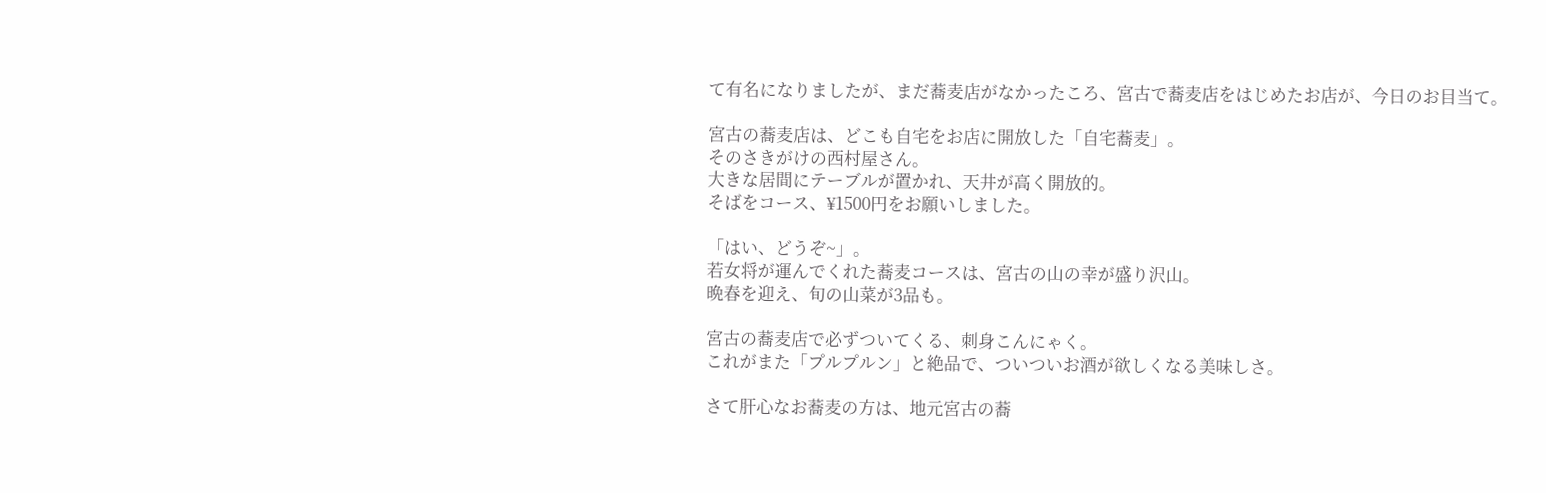て有名になりましたが、まだ蕎麦店がなかったころ、宮古で蕎麦店をはじめたお店が、今日のお目当て。

宮古の蕎麦店は、どこも自宅をお店に開放した「自宅蕎麦」。
そのさきがけの西村屋さん。
大きな居間にテーブルが置かれ、天井が高く開放的。
そばをコース、¥1500円をお願いしました。

「はい、どうぞ~」。
若女将が運んでくれた蕎麦コースは、宮古の山の幸が盛り沢山。
晩春を迎え、旬の山菜が3品も。

宮古の蕎麦店で必ずついてくる、刺身こんにゃく。
これがまた「プルプルン」と絶品で、ついついお酒が欲しくなる美味しさ。

さて肝心なお蕎麦の方は、地元宮古の蕎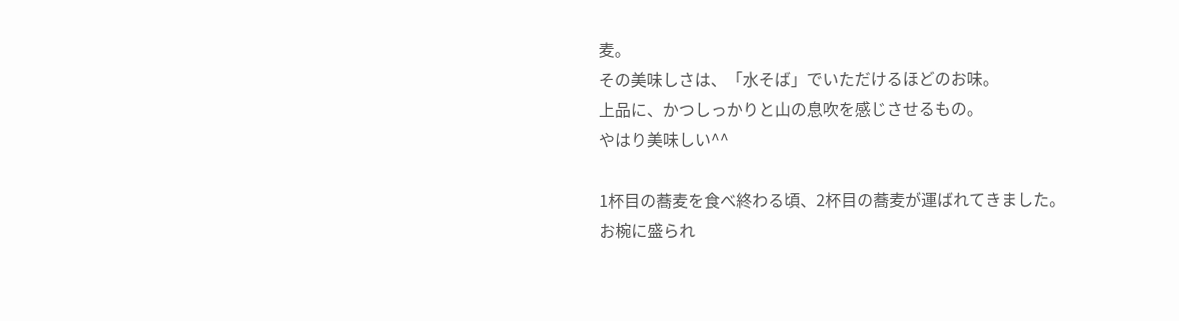麦。
その美味しさは、「水そば」でいただけるほどのお味。
上品に、かつしっかりと山の息吹を感じさせるもの。
やはり美味しい^^

1杯目の蕎麦を食べ終わる頃、2杯目の蕎麦が運ばれてきました。
お椀に盛られ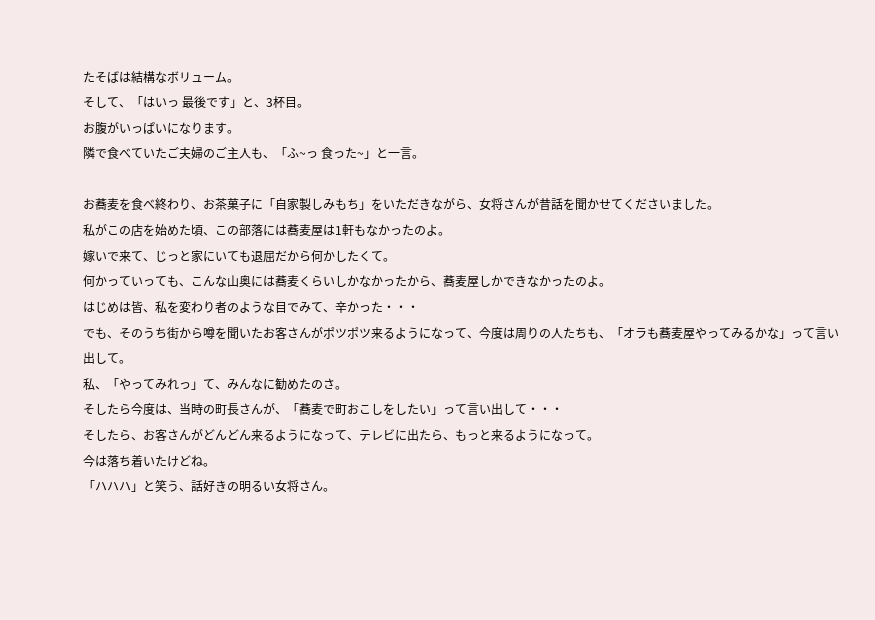たそばは結構なボリューム。
そして、「はいっ 最後です」と、3杯目。
お腹がいっぱいになります。
隣で食べていたご夫婦のご主人も、「ふ~っ 食った~」と一言。

お蕎麦を食べ終わり、お茶菓子に「自家製しみもち」をいただきながら、女将さんが昔話を聞かせてくださいました。
私がこの店を始めた頃、この部落には蕎麦屋は1軒もなかったのよ。
嫁いで来て、じっと家にいても退屈だから何かしたくて。
何かっていっても、こんな山奥には蕎麦くらいしかなかったから、蕎麦屋しかできなかったのよ。
はじめは皆、私を変わり者のような目でみて、辛かった・・・
でも、そのうち街から噂を聞いたお客さんがポツポツ来るようになって、今度は周りの人たちも、「オラも蕎麦屋やってみるかな」って言い出して。
私、「やってみれっ」て、みんなに勧めたのさ。
そしたら今度は、当時の町長さんが、「蕎麦で町おこしをしたい」って言い出して・・・
そしたら、お客さんがどんどん来るようになって、テレビに出たら、もっと来るようになって。
今は落ち着いたけどね。
「ハハハ」と笑う、話好きの明るい女将さん。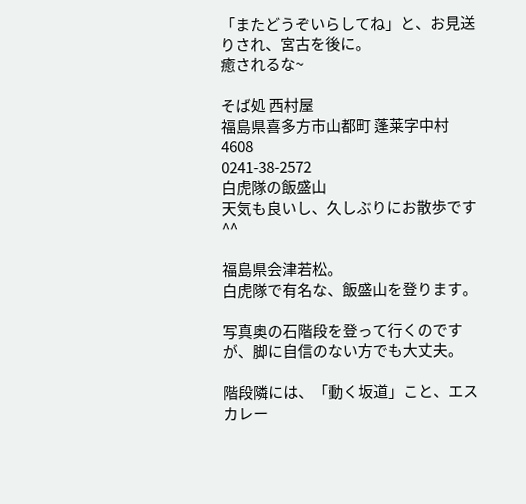「またどうぞいらしてね」と、お見送りされ、宮古を後に。
癒されるな~

そば処 西村屋
福島県喜多方市山都町 蓬莱字中村4608
0241-38-2572
白虎隊の飯盛山
天気も良いし、久しぶりにお散歩です^^

福島県会津若松。
白虎隊で有名な、飯盛山を登ります。

写真奥の石階段を登って行くのですが、脚に自信のない方でも大丈夫。

階段隣には、「動く坂道」こと、エスカレー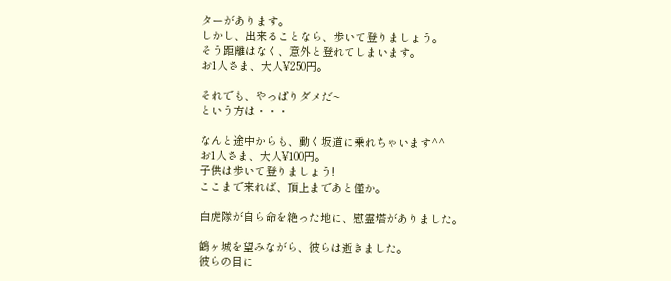ターがあります。
しかし、出来ることなら、歩いて登りましょう。
そう距離はなく、意外と登れてしまいます。
お1人さま、大人¥250円。

それでも、やっぱりダメだ~
という方は・・・

なんと途中からも、動く坂道に乗れちゃいます^^
お1人さま、大人¥100円。
子供は歩いて登りましょう!
ここまで来れば、頂上まであと僅か。

白虎隊が自ら命を絶った地に、慰霊塔がありました。

鶴ヶ城を望みながら、彼らは逝きました。
彼らの目に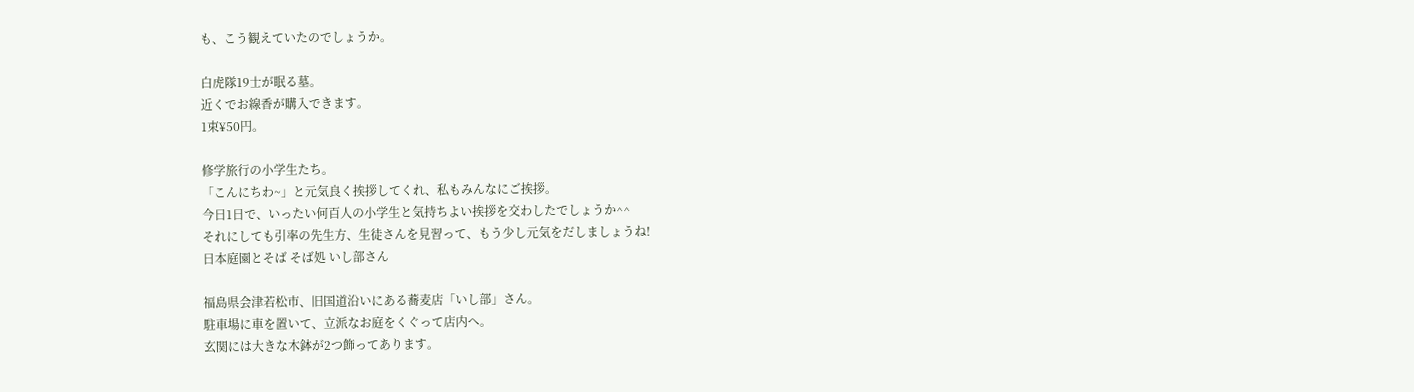も、こう観えていたのでしょうか。

白虎隊19士が眠る墓。
近くでお線香が購入できます。
1束¥50円。

修学旅行の小学生たち。
「こんにちわ~」と元気良く挨拶してくれ、私もみんなにご挨拶。
今日1日で、いったい何百人の小学生と気持ちよい挨拶を交わしたでしょうか^^
それにしても引率の先生方、生徒さんを見習って、もう少し元気をだしましょうね!
日本庭園とそば そば処 いし部さん

福島県会津若松市、旧国道沿いにある蕎麦店「いし部」さん。
駐車場に車を置いて、立派なお庭をくぐって店内へ。
玄関には大きな木鉢が2つ飾ってあります。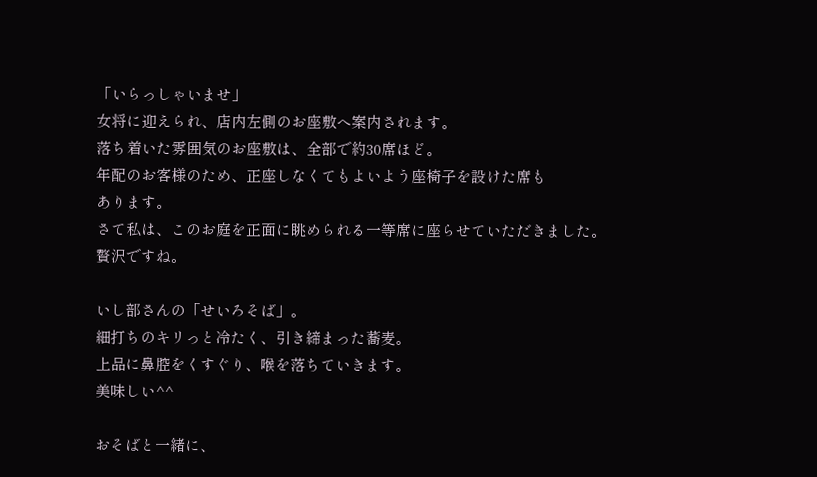「いらっしゃいませ」
女将に迎えられ、店内左側のお座敷へ案内されます。
落ち着いた雰囲気のお座敷は、全部で約30席ほど。
年配のお客様のため、正座しなくてもよいよう座椅子を設けた席も
あります。
さて私は、このお庭を正面に眺められる一等席に座らせていただきました。
贅沢ですね。

いし部さんの「せいろそば」。
細打ちのキリっと冷たく、引き締まった蕎麦。
上品に鼻腔をくすぐり、喉を落ちていきます。
美味しい^^

おそばと一緒に、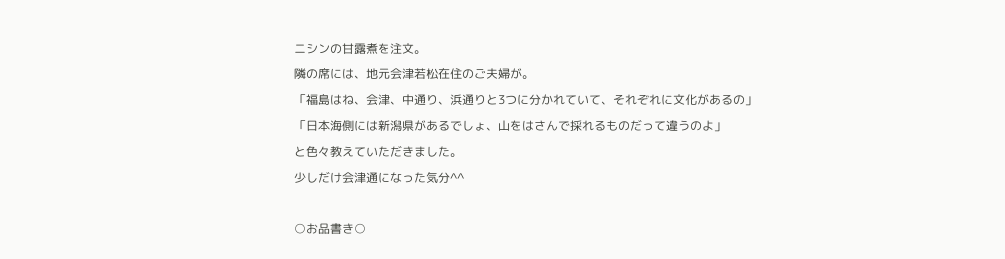ニシンの甘露煮を注文。
隣の席には、地元会津若松在住のご夫婦が。
「福島はね、会津、中通り、浜通りと3つに分かれていて、それぞれに文化があるの」
「日本海側には新潟県があるでしょ、山をはさんで採れるものだって違うのよ」
と色々教えていただきました。
少しだけ会津通になった気分^^

○お品書き○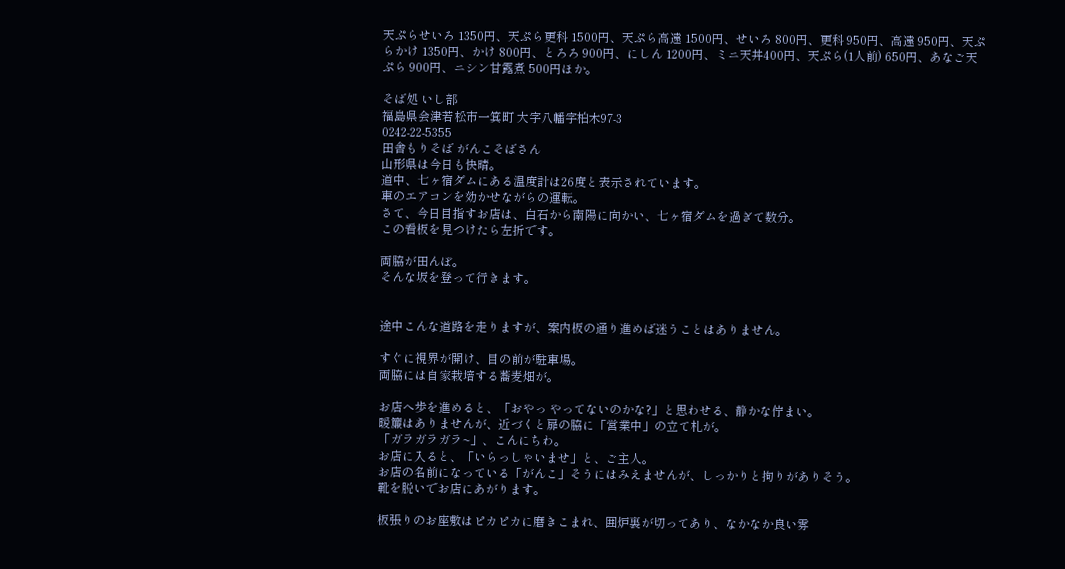天ぷらせいろ 1350円、天ぷら更科 1500円、天ぷら高遠 1500円、せいろ 800円、更科 950円、高遠 950円、天ぷらかけ 1350円、かけ 800円、とろろ 900円、にしん 1200円、ミニ天丼400円、天ぷら(1人前) 650円、あなご天ぷら 900円、ニシン甘露煮 500円ほか。

そば処 いし部
福島県会津若松市一箕町 大字八幡字柏木97-3
0242-22-5355
田舎もりそば がんこそばさん
山形県は今日も快晴。
道中、七ヶ宿ダムにある温度計は26度と表示されています。
車のエアコンを効かせながらの運転。
さて、今日目指すお店は、白石から南陽に向かい、七ヶ宿ダムを過ぎて数分。
この看板を見つけたら左折です。

両脇が田んぼ。
そんな坂を登って行きます。


途中こんな道路を走りますが、案内板の通り進めば迷うことはありません。

すぐに視界が開け、目の前が駐車場。
両脇には自家栽培する蕎麦畑が。

お店へ歩を進めると、「おやっ やってないのかな?」と思わせる、静かな佇まい。
暖簾はありませんが、近づくと扉の脇に「営業中」の立て札が。
「ガラガラガラ~」、こんにちわ。
お店に入ると、「いらっしゃいませ」と、ご主人。
お店の名前になっている「がんこ」そうにはみえませんが、しっかりと拘りがありそう。
靴を脱いでお店にあがります。

板張りのお座敷はピカピカに磨きこまれ、囲炉裏が切ってあり、なかなか良い雰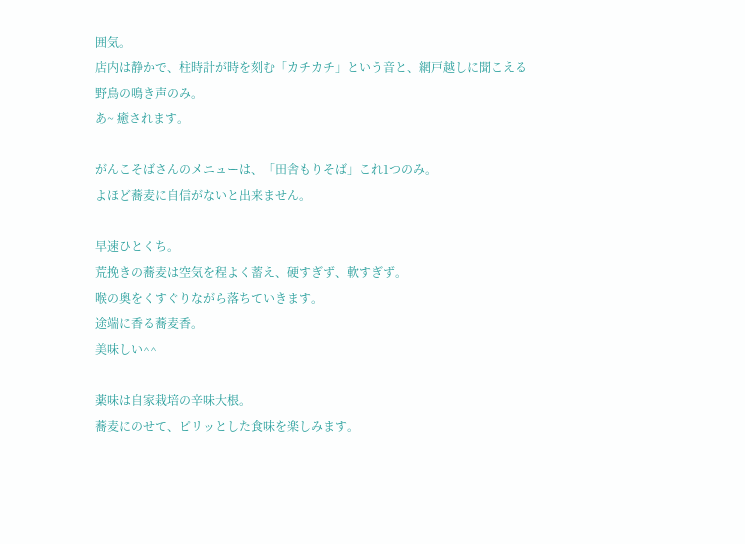囲気。
店内は静かで、柱時計が時を刻む「カチカチ」という音と、網戸越しに聞こえる野鳥の鳴き声のみ。
あ~ 癒されます。

がんこそばさんのメニューは、「田舎もりそば」これ1つのみ。
よほど蕎麦に自信がないと出来ません。

早速ひとくち。
荒挽きの蕎麦は空気を程よく蓄え、硬すぎず、軟すぎず。
喉の奥をくすぐりながら落ちていきます。
途端に香る蕎麦香。
美味しい^^

薬味は自家栽培の辛味大根。
蕎麦にのせて、ピリッとした食味を楽しみます。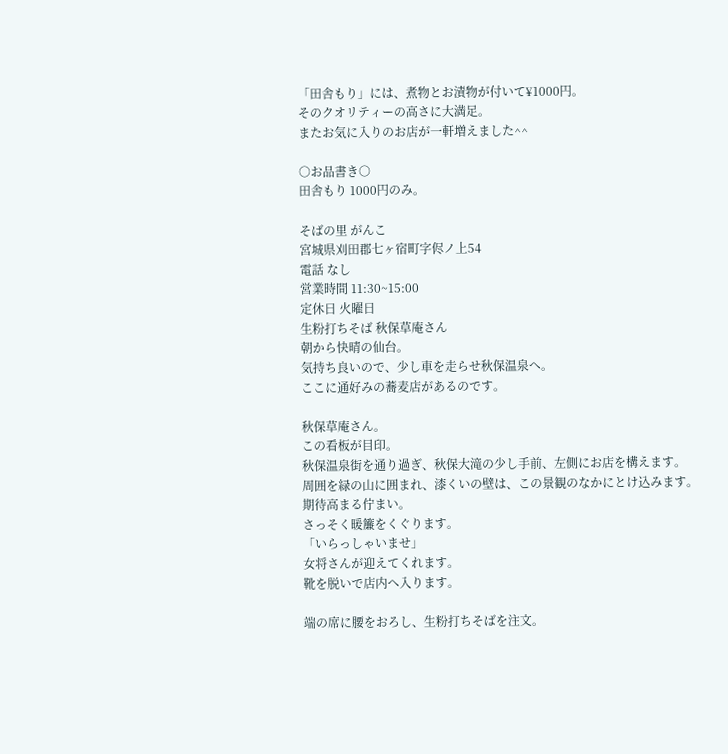「田舎もり」には、煮物とお漬物が付いて¥1000円。
そのクオリティーの高さに大満足。
またお気に入りのお店が一軒増えました^^

○お品書き○
田舎もり 1000円のみ。

そばの里 がんこ
宮城県刈田郡七ヶ宿町字侭ノ上54
電話 なし
営業時間 11:30~15:00
定休日 火曜日
生粉打ちそば 秋保草庵さん
朝から快晴の仙台。
気持ち良いので、少し車を走らせ秋保温泉へ。
ここに通好みの蕎麦店があるのです。

秋保草庵さん。
この看板が目印。
秋保温泉街を通り過ぎ、秋保大滝の少し手前、左側にお店を構えます。
周囲を緑の山に囲まれ、漆くいの壁は、この景観のなかにとけ込みます。
期待高まる佇まい。
さっそく暖簾をくぐります。
「いらっしゃいませ」
女将さんが迎えてくれます。
靴を脱いで店内へ入ります。

端の席に腰をおろし、生粉打ちそばを注文。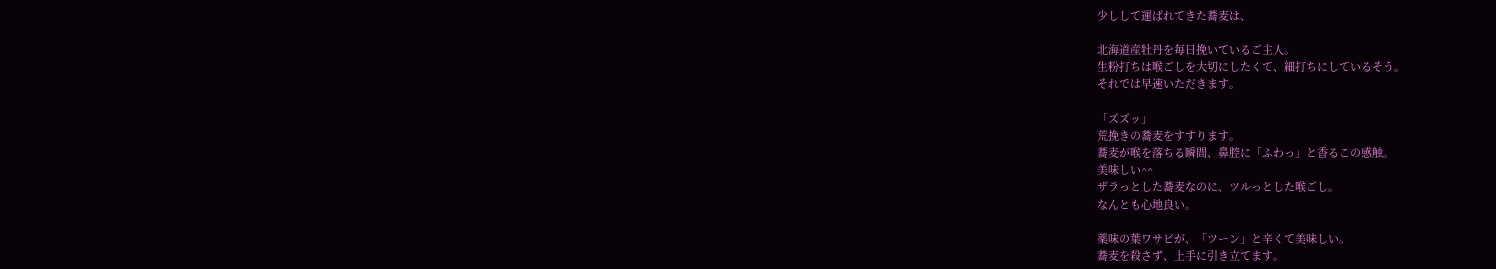少しして運ばれてきた蕎麦は、

北海道産牡丹を毎日挽いているご主人。
生粉打ちは喉ごしを大切にしたくて、細打ちにしているそう。
それでは早速いただきます。

「ズズッ」
荒挽きの蕎麦をすすります。
蕎麦が喉を落ちる瞬間、鼻腔に「ふわっ」と香るこの感触。
美味しい^^
ザラっとした蕎麦なのに、ツルっとした喉ごし。
なんとも心地良い。

薬味の葉ワサビが、「ツーン」と辛くて美味しい。
蕎麦を殺さず、上手に引き立てます。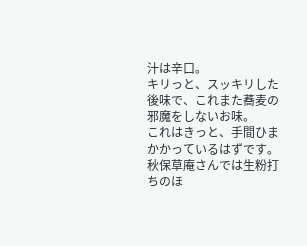汁は辛口。
キリっと、スッキリした後味で、これまた蕎麦の邪魔をしないお味。
これはきっと、手間ひまかかっているはずです。
秋保草庵さんでは生粉打ちのほ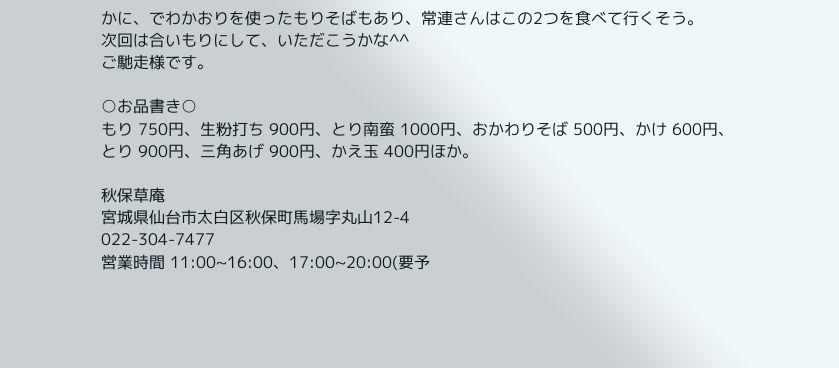かに、でわかおりを使ったもりそばもあり、常連さんはこの2つを食べて行くそう。
次回は合いもりにして、いただこうかな^^
ご馳走様です。

○お品書き○
もり 750円、生粉打ち 900円、とり南蛮 1000円、おかわりそば 500円、かけ 600円、とり 900円、三角あげ 900円、かえ玉 400円ほか。

秋保草庵
宮城県仙台市太白区秋保町馬場字丸山12-4
022-304-7477
営業時間 11:00~16:00、17:00~20:00(要予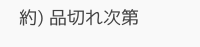約) 品切れ次第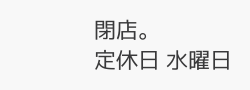閉店。
定休日 水曜日